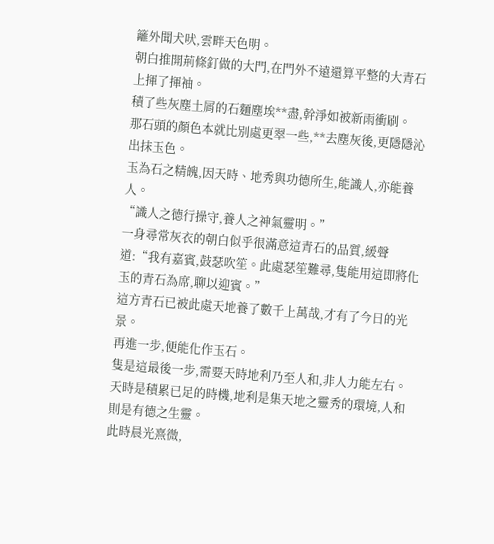籬外聞犬吠,雲畔天色明。
朝白推開荊條釘做的大門,在門外不遠還算平整的大青石上揮了揮袖。
積了些灰塵土屑的石麵塵埃**盡,幹淨如被新雨衝刷。
那石頭的顏色本就比別處更翠一些,**去塵灰後,更隱隱沁出抹玉色。
玉為石之精魄,因天時、地秀與功德所生,能識人,亦能養人。
“識人之德行操守,養人之神氣靈明。”
一身尋常灰衣的朝白似乎很滿意這青石的品質,緩聲道:“我有嘉賓,鼓瑟吹笙。此處瑟笙難尋,隻能用這即將化玉的青石為席,聊以迎賓。”
這方青石已被此處天地養了數千上萬哉,才有了今日的光景。
再進一步,便能化作玉石。
隻是這最後一步,需要天時地利乃至人和,非人力能左右。
天時是積累已足的時機,地利是集天地之靈秀的環境,人和則是有德之生靈。
此時晨光熹微,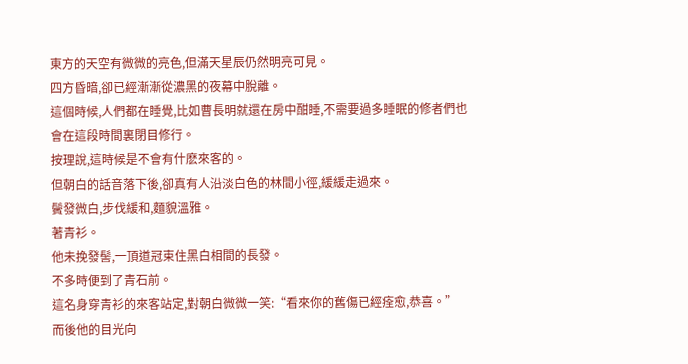東方的天空有微微的亮色,但滿天星辰仍然明亮可見。
四方昏暗,卻已經漸漸從濃黑的夜幕中脫離。
這個時候,人們都在睡覺,比如曹長明就還在房中酣睡,不需要過多睡眠的修者們也會在這段時間裏閉目修行。
按理說,這時候是不會有什麽來客的。
但朝白的話音落下後,卻真有人沿淡白色的林間小徑,緩緩走過來。
鬢發微白,步伐緩和,麵貌溫雅。
著青衫。
他未挽發髻,一頂道冠束住黑白相間的長發。
不多時便到了青石前。
這名身穿青衫的來客站定,對朝白微微一笑:“看來你的舊傷已經痊愈,恭喜。”
而後他的目光向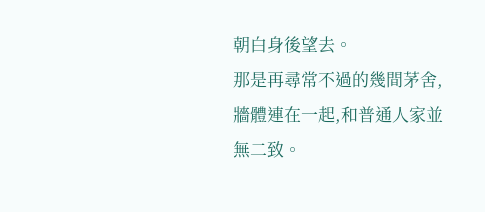朝白身後望去。
那是再尋常不過的幾間茅舍,牆體連在一起,和普通人家並無二致。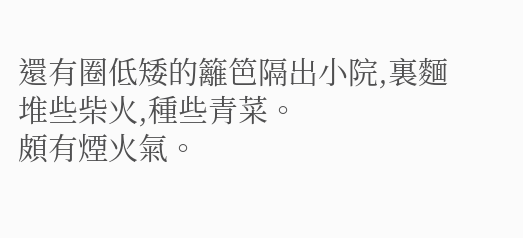還有圈低矮的籬笆隔出小院,裏麵堆些柴火,種些青菜。
頗有煙火氣。